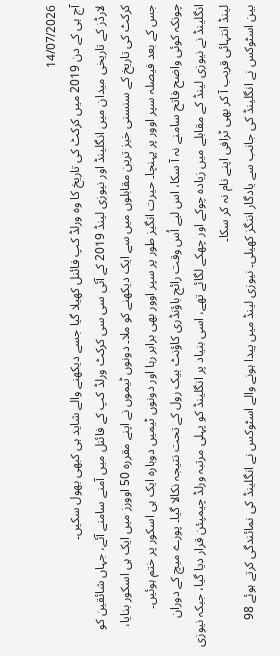14/07/2026
آج ہی کے دن 2019 میں کرکٹ کی تاریخ کا وہ ورلڈ کپ فائنل کھیلا گیا جسے دیکھنے والے شاید ہی کبھی بھول سکیں۔
لارڈز کے تاریخی میدان میں انگلینڈ اور نیوزی لینڈ 2019 کے آئی سی سی کرکٹ ورلڈ کپ کے فائنل میں آمنے سامنے آئے، جہاں شائقین کو کرکٹ کی تاریخ کے سنسنی خیز ترین مقابلوں میں سے ایک دیکھنے کو ملا۔ دونوں ٹیموں نے اپنے مقررہ 50 اوورز میں ایک ہی اسکور بنایا، جس کے بعد فیصلہ سپر اوور پر پہنچا۔ حیرت انگیز طور پر سپر اوور بھی برابر رہا اور دونوں ٹیمیں دوبارہ ایک ہی اسکور پر ختم ہوئیں۔
چونکہ کوئی واضح فاتح سامنے نہ آ سکا، اس لیے اُس وقت رائج باؤنڈری کاؤنٹ بیک رول کے تحت نتیجہ نکالا گیا۔ پورے میچ کے دوران انگلینڈ نے نیوزی لینڈ کے مقابلے میں زیادہ چوکے اور چھکے لگائے تھے، اسی بنیاد پر انگلینڈ کو پہلی مرتبہ ورلڈ چیمپئن قرار دیا گیا، جبکہ نیوزی لینڈ انتہائی قریب آ کر بھی ٹرافی اپنے نام نہ کر سکا۔
بین اسٹوکس نے انگلینڈ کی جانب سے یادگار اننگز کھیلی۔ نیوزی لینڈ میں پیدا ہونے والے اسٹوکس نے انگلینڈ کی نمائندگی کرتے ہوئے 98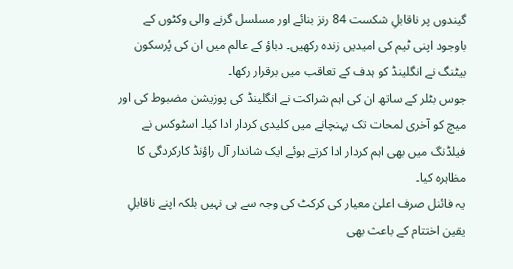گیندوں پر ناقابلِ شکست 84 رنز بنائے اور مسلسل گرنے والی وکٹوں کے باوجود اپنی ٹیم کی امیدیں زندہ رکھیں۔ دباؤ کے عالم میں ان کی پُرسکون بیٹنگ نے انگلینڈ کو ہدف کے تعاقب میں برقرار رکھا۔
جوس بٹلر کے ساتھ ان کی اہم شراکت نے انگلینڈ کی پوزیشن مضبوط کی اور میچ کو آخری لمحات تک پہنچانے میں کلیدی کردار ادا کیا۔ اسٹوکس نے فیلڈنگ میں بھی اہم کردار ادا کرتے ہوئے ایک شاندار آل راؤنڈ کارکردگی کا مظاہرہ کیا۔
یہ فائنل صرف اعلیٰ معیار کی کرکٹ کی وجہ سے ہی نہیں بلکہ اپنے ناقابلِ یقین اختتام کے باعث بھی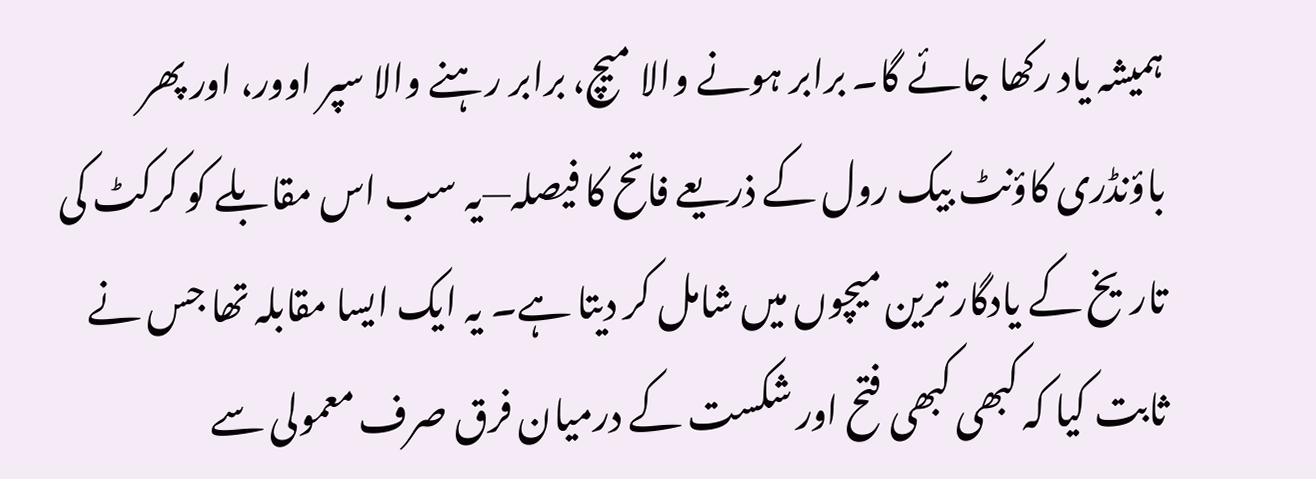ہمیشہ یاد رکھا جائے گا۔ برابر ہونے والا میچ، برابر رہنے والا سپر اوور، اور پھر باؤنڈری کاؤنٹ بیک رول کے ذریعے فاتح کا فیصلہ—یہ سب اس مقابلے کو کرکٹ کی تاریخ کے یادگار ترین میچوں میں شامل کر دیتا ہے۔ یہ ایک ایسا مقابلہ تھا جس نے ثابت کیا کہ کبھی کبھی فتح اور شکست کے درمیان فرق صرف معمولی سے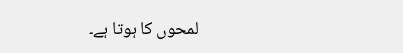لمحوں کا ہوتا ہے۔